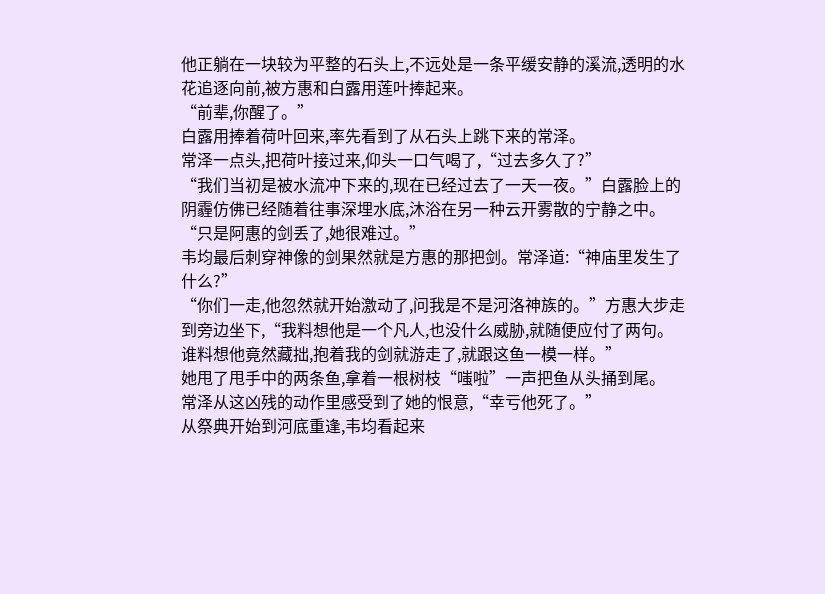他正躺在一块较为平整的石头上,不远处是一条平缓安静的溪流,透明的水花追逐向前,被方惠和白露用莲叶捧起来。
“前辈,你醒了。”
白露用捧着荷叶回来,率先看到了从石头上跳下来的常泽。
常泽一点头,把荷叶接过来,仰头一口气喝了,“过去多久了?”
“我们当初是被水流冲下来的,现在已经过去了一天一夜。”白露脸上的阴霾仿佛已经随着往事深埋水底,沐浴在另一种云开雾散的宁静之中。
“只是阿惠的剑丢了,她很难过。”
韦均最后刺穿神像的剑果然就是方惠的那把剑。常泽道:“神庙里发生了什么?”
“你们一走,他忽然就开始激动了,问我是不是河洛神族的。”方惠大步走到旁边坐下,“我料想他是一个凡人,也没什么威胁,就随便应付了两句。谁料想他竟然藏拙,抱着我的剑就游走了,就跟这鱼一模一样。”
她甩了甩手中的两条鱼,拿着一根树枝“嗤啦”一声把鱼从头捅到尾。
常泽从这凶残的动作里感受到了她的恨意,“幸亏他死了。”
从祭典开始到河底重逢,韦均看起来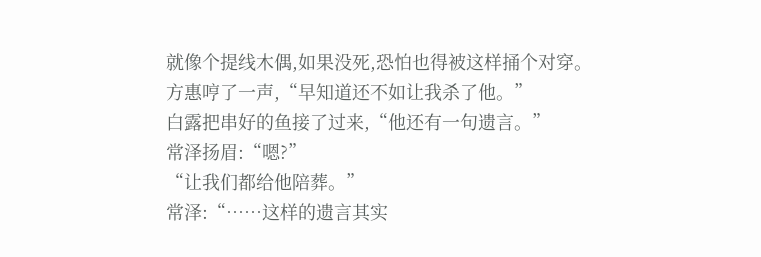就像个提线木偶,如果没死,恐怕也得被这样捅个对穿。
方惠哼了一声,“早知道还不如让我杀了他。”
白露把串好的鱼接了过来,“他还有一句遗言。”
常泽扬眉:“嗯?”
“让我们都给他陪葬。”
常泽:“……这样的遗言其实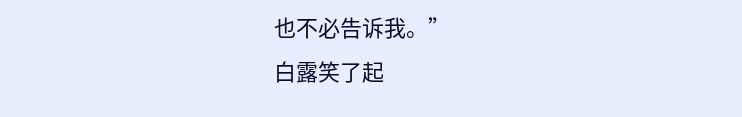也不必告诉我。”
白露笑了起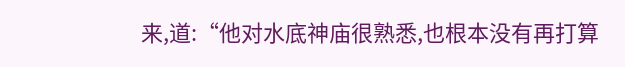来,道:“他对水底神庙很熟悉,也根本没有再打算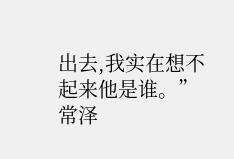出去,我实在想不起来他是谁。”
常泽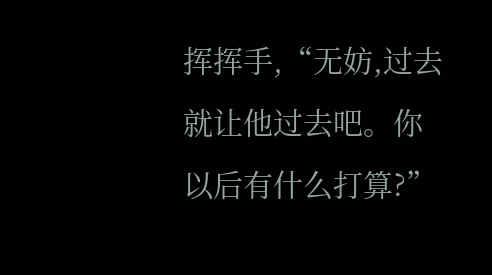挥挥手,“无妨,过去就让他过去吧。你以后有什么打算?”